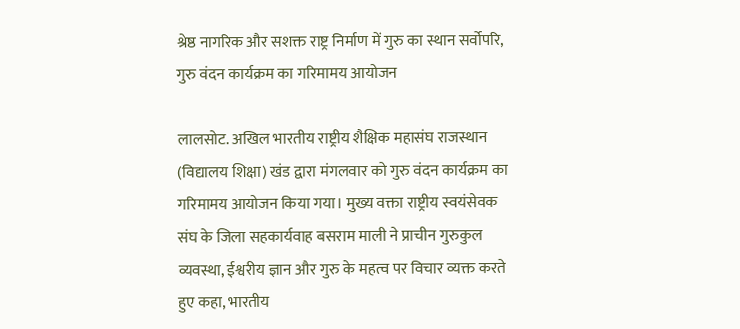श्रेष्ठ नागरिक और सशक्त राष्ट्र निर्माण में गुरु का स्थान सर्वोपरि, गुरु वंदन कार्यक्रम का गरिमामय आयोजन

लालसोट. अखिल भारतीय राष्ट्रीय शैक्षिक महासंघ राजस्थान (विद्यालय शिक्षा) खंड द्वारा मंगलवार को गुरु वंदन कार्यक्रम का गरिमामय आयोजन किया गया। मुख्य वक्ता राष्ट्रीय स्वयंसेवक संघ के जिला सहकार्यवाह बसराम माली ने प्राचीन गुरुकुल व्यवस्था, ईश्वरीय ज्ञान और गुरु के महत्व पर विचार व्यक्त करते हुए कहा, भारतीय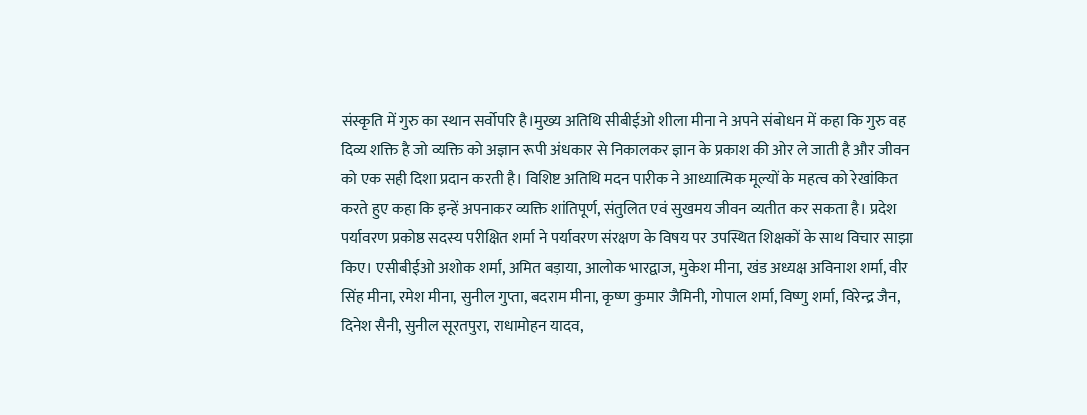संस्कृति में गुरु का स्थान सर्वोपरि है।मुख्य अतिथि सीबीईओ शीला मीना ने अपने संबोधन में कहा कि गुरु वह दिव्य शक्ति है जो व्यक्ति को अज्ञान रूपी अंधकार से निकालकर ज्ञान के प्रकाश की ओर ले जाती है और जीवन को एक सही दिशा प्रदान करती है। विशिष्ट अतिथि मदन पारीक ने आध्यात्मिक मूल्यों के महत्व को रेखांकित करते हुए कहा कि इन्हें अपनाकर व्यक्ति शांतिपूर्ण, संतुलित एवं सुखमय जीवन व्यतीत कर सकता है। प्रदेश पर्यावरण प्रकोष्ठ सदस्य परीक्षित शर्मा ने पर्यावरण संरक्षण के विषय पर उपस्थित शिक्षकों के साथ विचार साझा किए। एसीबीईओ अशोक शर्मा, अमित बड़ाया, आलोक भारद्वाज, मुकेश मीना, खंड अध्यक्ष अविनाश शर्मा, वीर सिंह मीना, रमेश मीना, सुनील गुप्ता, बदराम मीना, कृष्ण कुमार जैमिनी, गोपाल शर्मा, विष्णु शर्मा, विरेन्द्र जैन, दिनेश सैनी, सुनील सूरतपुरा, राधामोहन यादव,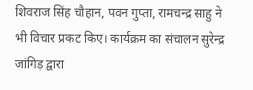शिवराज सिंह चौहान, पवन गुप्ता, रामचन्द्र साहु ने भी विचार प्रकट किए। कार्यक्रम का संचालन सुरेन्द्र जांगिड़ द्वारा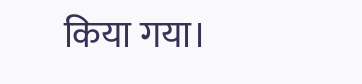किया गया।